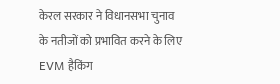केरल सरकार ने विधानसभा चुनाव के नतीजों को प्रभावित करने के लिए EVM हैकिंग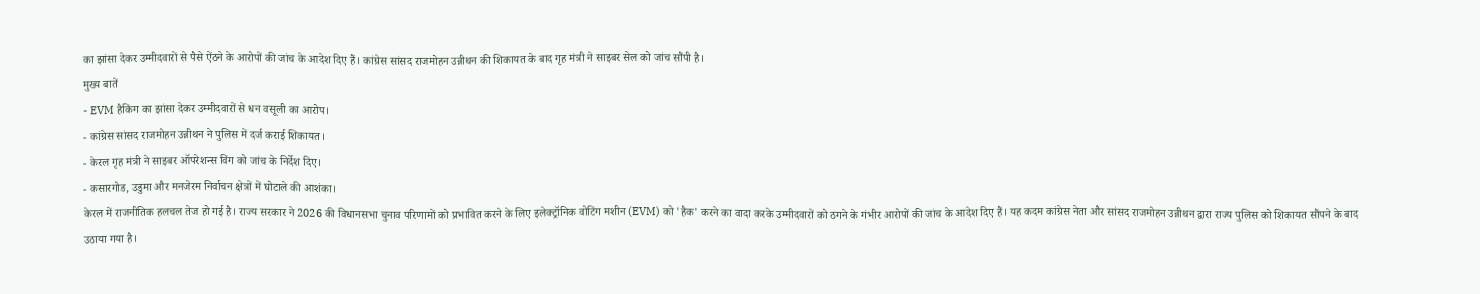का झांसा देकर उम्मीदवारों से पैसे ऐंठने के आरोपों की जांच के आदेश दिए हैं। कांग्रेस सांसद राजमोहन उन्नीथन की शिकायत के बाद गृह मंत्री ने साइबर सेल को जांच सौंपी है।
मुख्य बातें
- EVM हैकिंग का झांसा देकर उम्मीदवारों से धन वसूली का आरोप।
- कांग्रेस सांसद राजमोहन उन्नीथन ने पुलिस में दर्ज कराई शिकायत।
- केरल गृह मंत्री ने साइबर ऑपरेशन्स विंग को जांच के निर्देश दिए।
- कसारगोड, उडुमा और मनजेरम निर्वाचन क्षेत्रों में घोटाले की आशंका।
केरल में राजनीतिक हलचल तेज हो गई है। राज्य सरकार ने 2026 की विधानसभा चुनाव परिणामों को प्रभावित करने के लिए इलेक्ट्रॉनिक वोटिंग मशीन (EVM) को 'हैक' करने का वादा करके उम्मीदवारों को ठगने के गंभीर आरोपों की जांच के आदेश दिए हैं। यह कदम कांग्रेस नेता और सांसद राजमोहन उन्नीथन द्वारा राज्य पुलिस को शिकायत सौंपने के बाद उठाया गया है।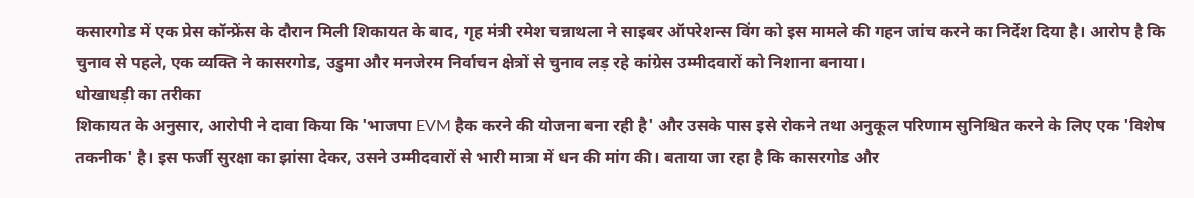कसारगोड में एक प्रेस कॉन्फ्रेंस के दौरान मिली शिकायत के बाद, गृह मंत्री रमेश चन्नाथला ने साइबर ऑपरेशन्स विंग को इस मामले की गहन जांच करने का निर्देश दिया है। आरोप है कि चुनाव से पहले, एक व्यक्ति ने कासरगोड, उडुमा और मनजेरम निर्वाचन क्षेत्रों से चुनाव लड़ रहे कांग्रेस उम्मीदवारों को निशाना बनाया।
धोखाधड़ी का तरीका
शिकायत के अनुसार, आरोपी ने दावा किया कि 'भाजपा EVM हैक करने की योजना बना रही है' और उसके पास इसे रोकने तथा अनुकूल परिणाम सुनिश्चित करने के लिए एक 'विशेष तकनीक' है। इस फर्जी सुरक्षा का झांसा देकर, उसने उम्मीदवारों से भारी मात्रा में धन की मांग की। बताया जा रहा है कि कासरगोड और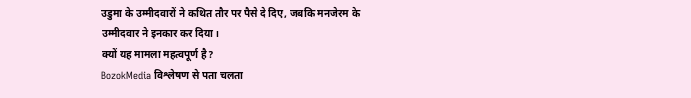उडुमा के उम्मीदवारों ने कथित तौर पर पैसे दे दिए, जबकि मनजेरम के उम्मीदवार ने इनकार कर दिया।
क्यों यह मामला महत्वपूर्ण है?
BozokMedia विश्लेषण से पता चलता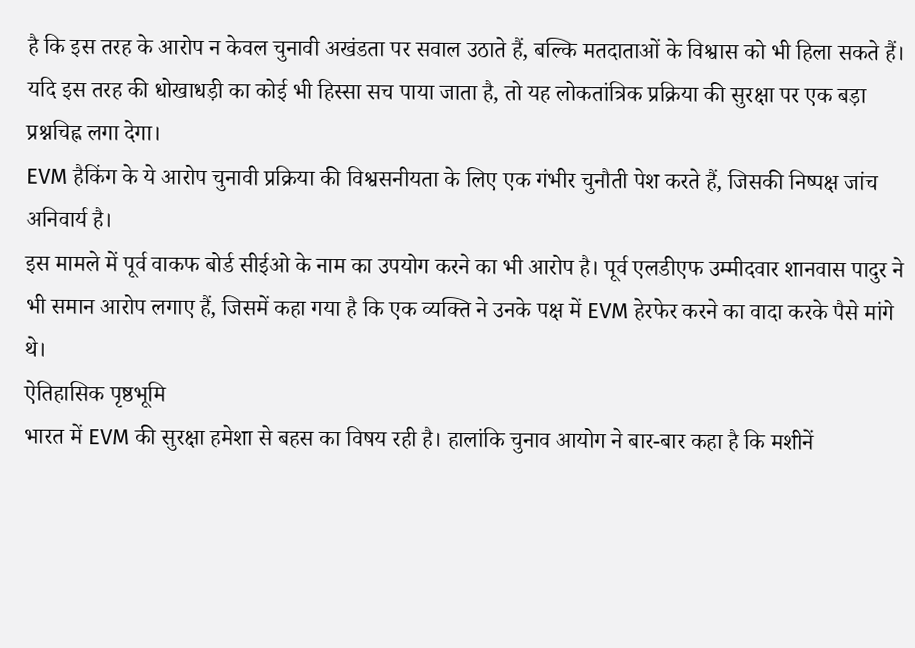है कि इस तरह के आरोप न केवल चुनावी अखंडता पर सवाल उठाते हैं, बल्कि मतदाताओं के विश्वास को भी हिला सकते हैं। यदि इस तरह की धोखाधड़ी का कोई भी हिस्सा सच पाया जाता है, तो यह लोकतांत्रिक प्रक्रिया की सुरक्षा पर एक बड़ा प्रश्नचिह्न लगा देगा।
EVM हैकिंग के ये आरोप चुनावी प्रक्रिया की विश्वसनीयता के लिए एक गंभीर चुनौती पेश करते हैं, जिसकी निष्पक्ष जांच अनिवार्य है।
इस मामले में पूर्व वाकफ बोर्ड सीईओ के नाम का उपयोग करने का भी आरोप है। पूर्व एलडीएफ उम्मीदवार शानवास पादुर ने भी समान आरोप लगाए हैं, जिसमें कहा गया है कि एक व्यक्ति ने उनके पक्ष में EVM हेरफेर करने का वादा करके पैसे मांगे थे।
ऐतिहासिक पृष्ठभूमि
भारत में EVM की सुरक्षा हमेशा से बहस का विषय रही है। हालांकि चुनाव आयोग ने बार-बार कहा है कि मशीनें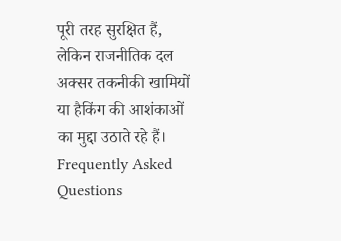पूरी तरह सुरक्षित हैं, लेकिन राजनीतिक दल अक्सर तकनीकी खामियों या हैकिंग की आशंकाओं का मुद्दा उठाते रहे हैं।
Frequently Asked Questions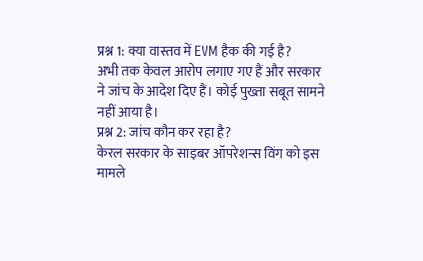प्रश्न 1: क्या वास्तव में EVM हैक की गई है?
अभी तक केवल आरोप लगाए गए हैं और सरकार ने जांच के आदेश दिए हैं। कोई पुख्ता सबूत सामने नहीं आया है।
प्रश्न 2: जांच कौन कर रहा है?
केरल सरकार के साइबर ऑपरेशन्स विंग को इस मामले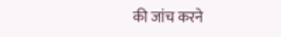की जांच करने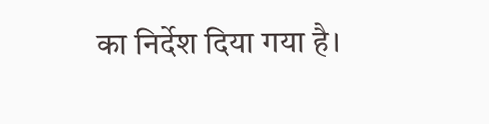का निर्देश दिया गया है।